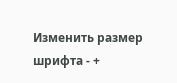Изменить размер шрифта - +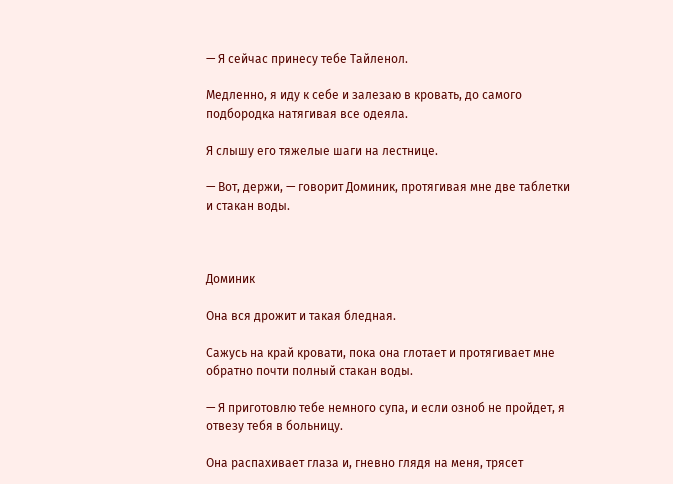— Я сейчас принесу тебе Тайленол.

Медленно, я иду к себе и залезаю в кровать, до самого подбородка натягивая все одеяла.

Я слышу его тяжелые шаги на лестнице.

— Вот, держи, — говорит Доминик, протягивая мне две таблетки и стакан воды.



Доминик

Она вся дрожит и такая бледная.

Сажусь на край кровати, пока она глотает и протягивает мне обратно почти полный стакан воды.

— Я приготовлю тебе немного супа, и если озноб не пройдет, я отвезу тебя в больницу.

Она распахивает глаза и, гневно глядя на меня, трясет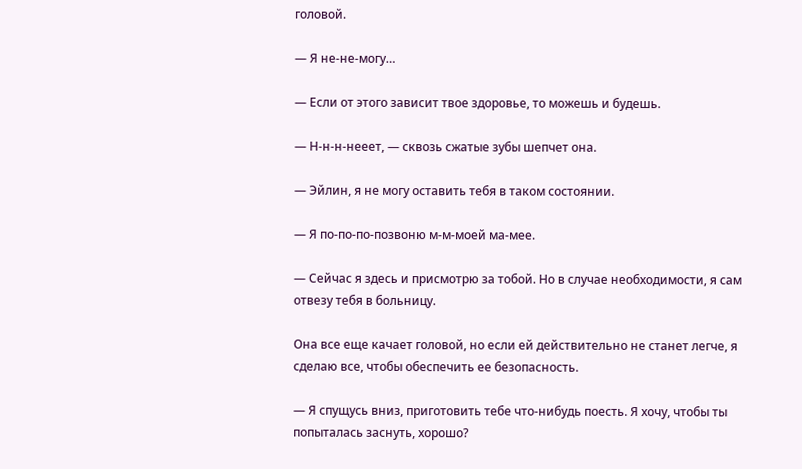головой.

— Я не-не-могу…

— Если от этого зависит твое здоровье, то можешь и будешь.

— Н-н-н-нееет, — сквозь сжатые зубы шепчет она.

— Эйлин, я не могу оставить тебя в таком состоянии.

— Я по-по-по-позвоню м-м-моей ма-мее.

— Сейчас я здесь и присмотрю за тобой. Но в случае необходимости, я сам отвезу тебя в больницу.

Она все еще качает головой, но если ей действительно не станет легче, я сделаю все, чтобы обеспечить ее безопасность.

— Я спущусь вниз, приготовить тебе что-нибудь поесть. Я хочу, чтобы ты попыталась заснуть, хорошо?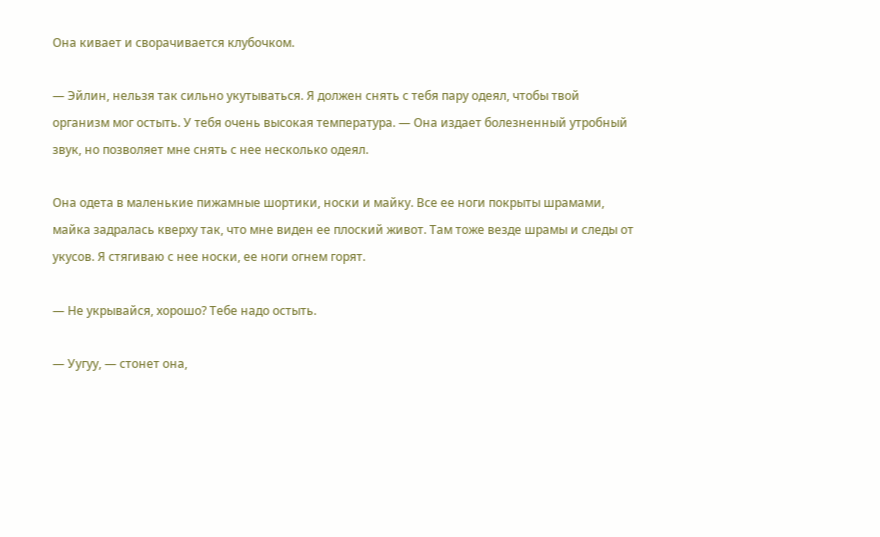Она кивает и сворачивается клубочком.

— Эйлин, нельзя так сильно укутываться. Я должен снять с тебя пару одеял, чтобы твой организм мог остыть. У тебя очень высокая температура. — Она издает болезненный утробный звук, но позволяет мне снять с нее несколько одеял.

Она одета в маленькие пижамные шортики, носки и майку. Все ее ноги покрыты шрамами, майка задралась кверху так, что мне виден ее плоский живот. Там тоже везде шрамы и следы от укусов. Я стягиваю с нее носки, ее ноги огнем горят.

— Не укрывайся, хорошо? Тебе надо остыть.

— Уугуу, — стонет она,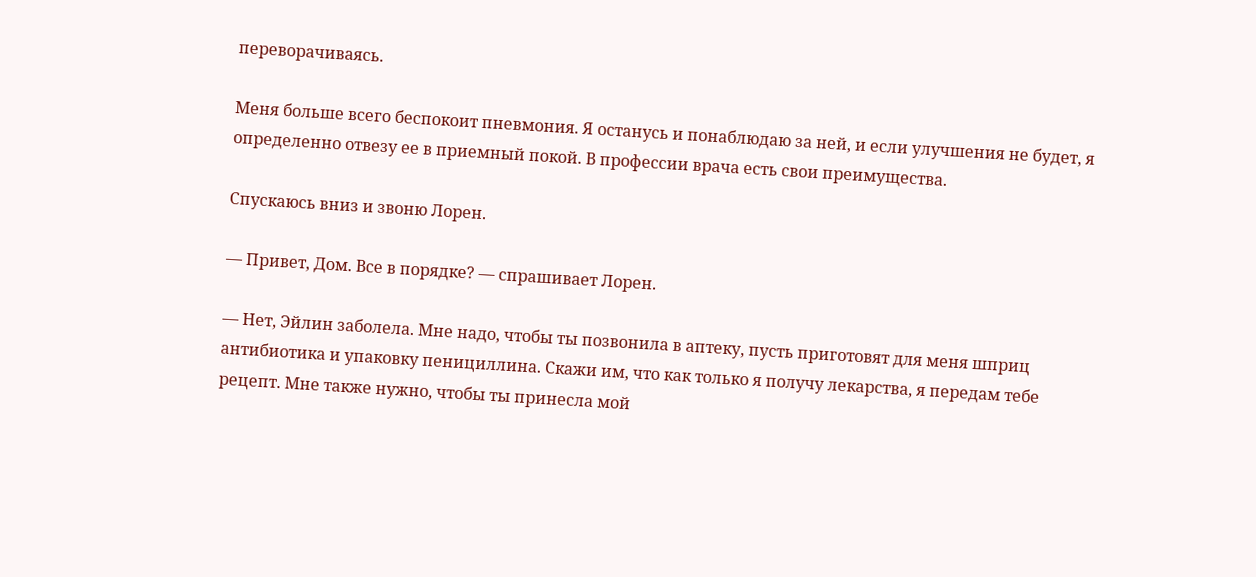переворачиваясь.

Меня больше всего беспокоит пневмония. Я останусь и понаблюдаю за ней, и если улучшения не будет, я определенно отвезу ее в приемный покой. В профессии врача есть свои преимущества.

Спускаюсь вниз и звоню Лорен.

— Привет, Дом. Все в порядке? — спрашивает Лорен.

— Нет, Эйлин заболела. Мне надо, чтобы ты позвонила в аптеку, пусть приготовят для меня шприц антибиотика и упаковку пенициллина. Скажи им, что как только я получу лекарства, я передам тебе рецепт. Мне также нужно, чтобы ты принесла мой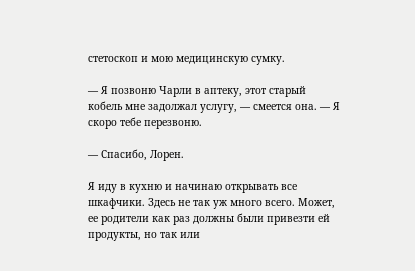стетоскоп и мою медицинскую сумку.

— Я позвоню Чарли в аптеку, этот старый кобель мне задолжал услугу, — смеется она. — Я скоро тебе перезвоню.

— Спасибо, Лорен.

Я иду в кухню и начинаю открывать все шкафчики. Здесь не так уж много всего. Может, ее родители как раз должны были привезти ей продукты, но так или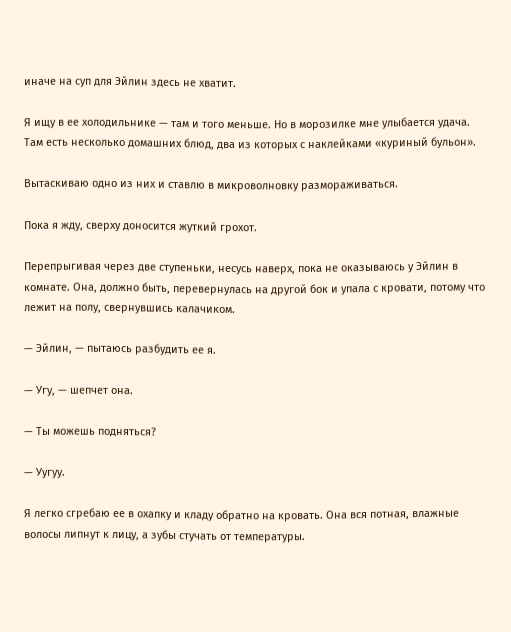иначе на суп для Эйлин здесь не хватит.

Я ищу в ее холодильнике — там и того меньше. Но в морозилке мне улыбается удача. Там есть несколько домашних блюд, два из которых с наклейками «куриный бульон».

Вытаскиваю одно из них и ставлю в микроволновку размораживаться.

Пока я жду, сверху доносится жуткий грохот.

Перепрыгивая через две ступеньки, несусь наверх, пока не оказываюсь у Эйлин в комнате. Она, должно быть, перевернулась на другой бок и упала с кровати, потому что лежит на полу, свернувшись калачиком.

— Эйлин, — пытаюсь разбудить ее я.

— Угу, — шепчет она.

— Ты можешь подняться?

— Уугуу.

Я легко сгребаю ее в охапку и кладу обратно на кровать. Она вся потная, влажные волосы липнут к лицу, а зубы стучать от температуры.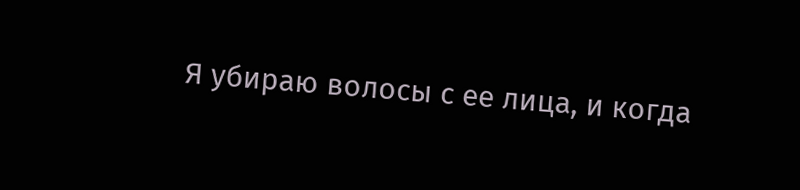Я убираю волосы с ее лица, и когда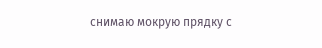снимаю мокрую прядку с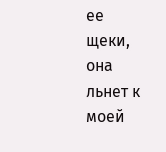ее щеки, она льнет к моей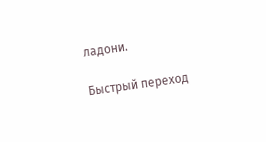ладони.

Быстрый переход